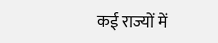कई राज्यों में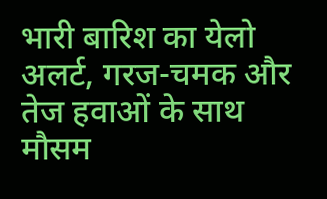भारी बारिश का येलो अलर्ट, गरज-चमक और तेज हवाओं के साथ मौसम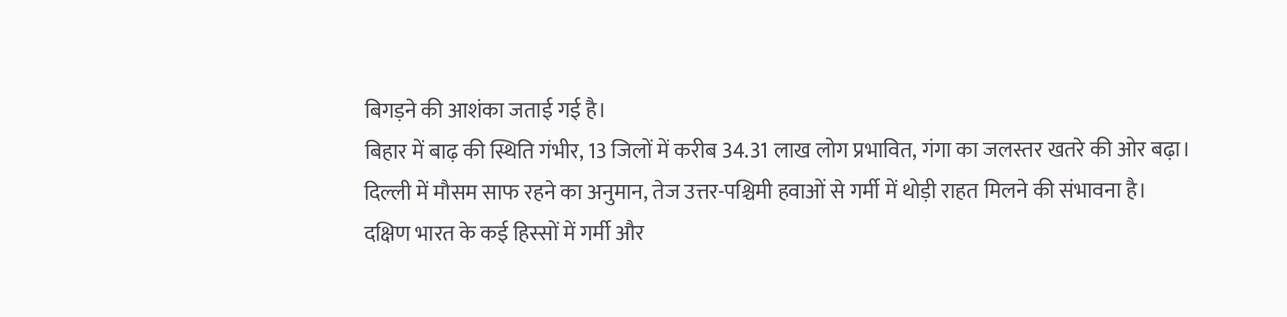बिगड़ने की आशंका जताई गई है।
बिहार में बाढ़ की स्थिति गंभीर, 13 जिलों में करीब 34.31 लाख लोग प्रभावित, गंगा का जलस्तर खतरे की ओर बढ़ा।
दिल्ली में मौसम साफ रहने का अनुमान, तेज उत्तर-पश्चिमी हवाओं से गर्मी में थोड़ी राहत मिलने की संभावना है।
दक्षिण भारत के कई हिस्सों में गर्मी और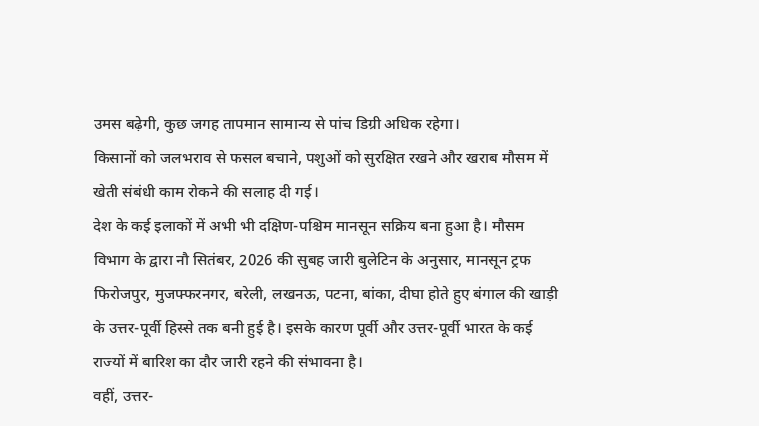उमस बढ़ेगी, कुछ जगह तापमान सामान्य से पांच डिग्री अधिक रहेगा।
किसानों को जलभराव से फसल बचाने, पशुओं को सुरक्षित रखने और खराब मौसम में खेती संबंधी काम रोकने की सलाह दी गई।
देश के कई इलाकों में अभी भी दक्षिण-पश्चिम मानसून सक्रिय बना हुआ है। मौसम विभाग के द्वारा नौ सितंबर, 2026 की सुबह जारी बुलेटिन के अनुसार, मानसून ट्रफ फिरोजपुर, मुजफ्फरनगर, बरेली, लखनऊ, पटना, बांका, दीघा होते हुए बंगाल की खाड़ी के उत्तर-पूर्वी हिस्से तक बनी हुई है। इसके कारण पूर्वी और उत्तर-पूर्वी भारत के कई राज्यों में बारिश का दौर जारी रहने की संभावना है।
वहीं, उत्तर-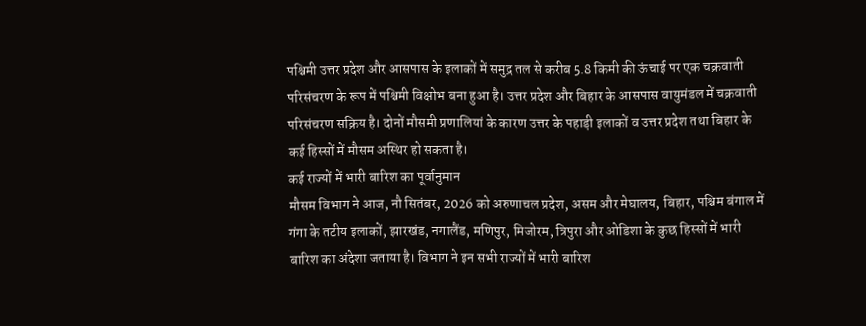पश्चिमी उत्तर प्रदेश और आसपास के इलाकों में समुद्र तल से करीब 5.8 किमी की ऊंचाई पर एक चक्रवाती परिसंचरण के रूप में पश्चिमी विक्षोभ बना हुआ है। उत्तर प्रदेश और बिहार के आसपास वायुमंडल में चक्रवाती परिसंचरण सक्रिय है। दोनों मौसमी प्रणालियां के कारण उत्तर के पहाड़ी इलाकों व उत्तर प्रदेश तथा बिहार के कई हिस्सों में मौसम अस्थिर हो सकता है।
कई राज्यों में भारी बारिश का पूर्वानुमान
मौसम विभाग ने आज, नौ सितंबर, 2026 को अरुणाचल प्रदेश, असम और मेघालय, बिहार, पश्चिम बंगाल में गंगा के तटीय इलाकों, झारखंड, नगालैंड, मणिपुर, मिजोरम, त्रिपुरा और ओडिशा के कुछ हिस्सों में भारी बारिश का अंदेशा जताया है। विभाग ने इन सभी राज्यों में भारी बारिश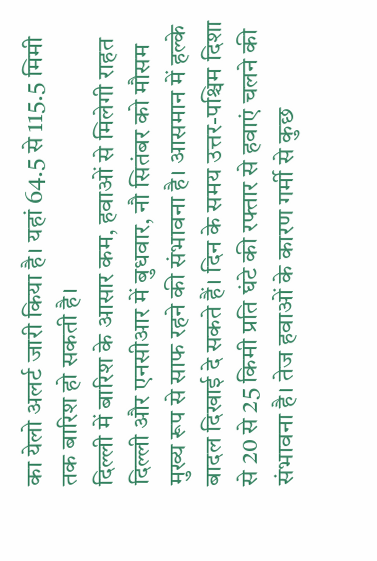का येलो अलर्ट जारी किया है। यहां 64.5 से 115.5 मिमी तक बारिश हो सकती है।
दिल्ली में बारिश के आसार कम, हवाओं से मिलेगी राहत
दिल्ली और एनसीआर में बुधवार, नौ सितंबर को मौसम मुख्य रूप से साफ रहने की संभावना है। आसमान में हल्के बादल दिखाई दे सकते हैं। दिन के समय उत्तर-पश्चिम दिशा से 20 से 25 किमी प्रति घंटे की रफ्तार से हवाएं चलने की संभावना है। तेज हवाओं के कारण गर्मी से कुछ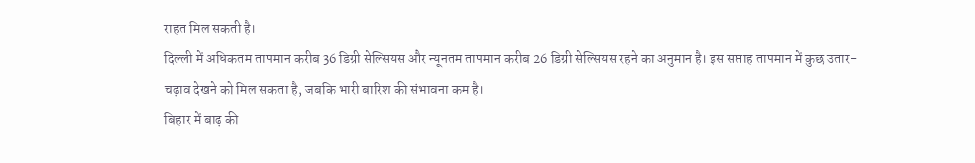राहत मिल सकती है।
दिल्ली में अधिकतम तापमान करीब 36 डिग्री सेल्सियस और न्यूनतम तापमान करीब 26 डिग्री सेल्सियस रहने का अनुमान है। इस सप्ताह तापमान में कुछ उतार-चढ़ाव देखने को मिल सकता है, जबकि भारी बारिश की संभावना कम है।
बिहार में बाढ़ की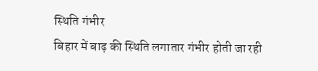स्थिति गंभीर
बिहार में बाढ़ की स्थिति लगातार गंभीर होती जा रही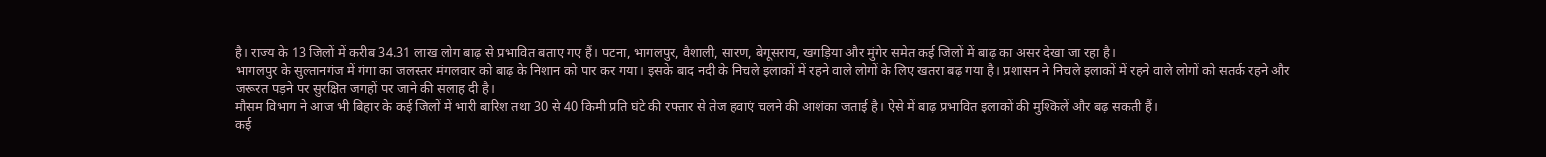है। राज्य के 13 जिलों में करीब 34.31 लाख लोग बाढ़ से प्रभावित बताए गए हैं। पटना, भागलपुर, वैशाली, सारण, बेगूसराय, खगड़िया और मुंगेर समेत कई जिलों में बाढ़ का असर देखा जा रहा है।
भागलपुर के सुल्तानगंज में गंगा का जलस्तर मंगलवार को बाढ़ के निशान को पार कर गया। इसके बाद नदी के निचले इलाकों में रहने वाले लोगों के लिए खतरा बढ़ गया है। प्रशासन ने निचले इलाकों में रहने वाले लोगों को सतर्क रहने और जरूरत पड़ने पर सुरक्षित जगहों पर जाने की सलाह दी है।
मौसम विभाग ने आज भी बिहार के कई जिलों में भारी बारिश तथा 30 से 40 किमी प्रति घंटे की रफ्तार से तेज हवाएं चलने की आशंका जताई है। ऐसे में बाढ़ प्रभावित इलाकों की मुश्किलें और बढ़ सकती हैं।
कई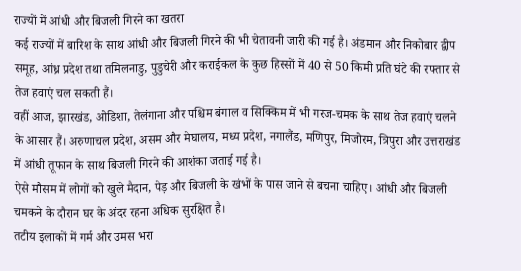राज्यों में आंधी और बिजली गिरने का खतरा
कई राज्यों में बारिश के साथ आंधी और बिजली गिरने की भी चेतावनी जारी की गई है। अंडमान और निकोबार द्वीप समूह, आंध्र प्रदेश तथा तमिलनाडु, पुडुचेरी और कराईकल के कुछ हिस्सों में 40 से 50 किमी प्रति घंटे की रफ्तार से तेज हवाएं चल सकती हैं।
वहीं आज, झारखंड, ओडिशा, तेलंगाना और पश्चिम बंगाल व सिक्किम में भी गरज-चमक के साथ तेज हवाएं चलने के आसार हैं। अरुणाचल प्रदेश, असम और मेघालय, मध्य प्रदेश, नगालैंड, मणिपुर, मिजोरम, त्रिपुरा और उत्तराखंड में आंधी तूफान के साथ बिजली गिरने की आशंका जताई गई है।
ऐसे मौसम में लोगों को खुले मैदान, पेड़ और बिजली के खंभों के पास जाने से बचना चाहिए। आंधी और बिजली चमकने के दौरान घर के अंदर रहना अधिक सुरक्षित है।
तटीय इलाकों में गर्म और उमस भरा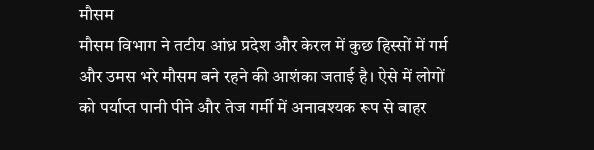मौसम
मौसम विभाग ने तटीय आंध्र प्रदेश और केरल में कुछ हिस्सों में गर्म और उमस भरे मौसम बने रहने की आशंका जताई है। ऐसे में लोगों को पर्याप्त पानी पीने और तेज गर्मी में अनावश्यक रूप से बाहर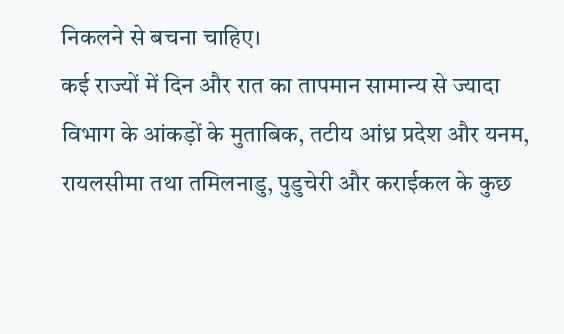निकलने से बचना चाहिए।
कई राज्यों में दिन और रात का तापमान सामान्य से ज्यादा
विभाग के आंकड़ों के मुताबिक, तटीय आंध्र प्रदेश और यनम, रायलसीमा तथा तमिलनाडु, पुडुचेरी और कराईकल के कुछ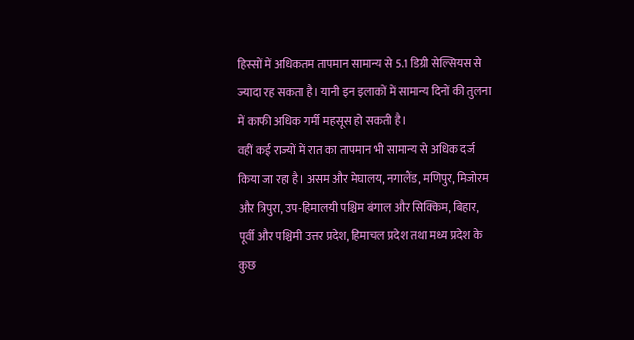हिस्सों में अधिकतम तापमान सामान्य से 5.1 डिग्री सेल्सियस से ज्यादा रह सकता है। यानी इन इलाकों में सामान्य दिनों की तुलना में काफी अधिक गर्मी महसूस हो सकती है।
वहीं कई राज्यों में रात का तापमान भी सामान्य से अधिक दर्ज किया जा रहा है। असम और मेघालय, नगालैंड, मणिपुर, मिजोरम और त्रिपुरा, उप-हिमालयी पश्चिम बंगाल और सिक्किम, बिहार, पूर्वी और पश्चिमी उत्तर प्रदेश, हिमाचल प्रदेश तथा मध्य प्रदेश के कुछ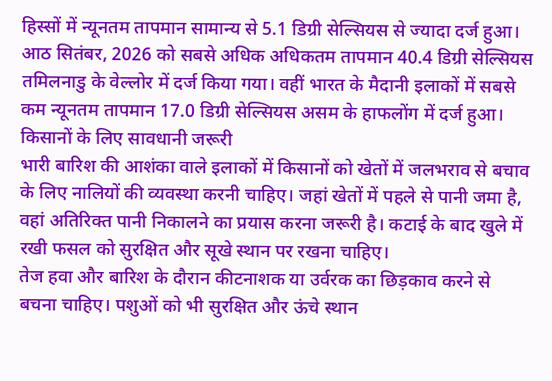हिस्सों में न्यूनतम तापमान सामान्य से 5.1 डिग्री सेल्सियस से ज्यादा दर्ज हुआ।
आठ सितंबर, 2026 को सबसे अधिक अधिकतम तापमान 40.4 डिग्री सेल्सियस तमिलनाडु के वेल्लोर में दर्ज किया गया। वहीं भारत के मैदानी इलाकों में सबसे कम न्यूनतम तापमान 17.0 डिग्री सेल्सियस असम के हाफलोंग में दर्ज हुआ।
किसानों के लिए सावधानी जरूरी
भारी बारिश की आशंका वाले इलाकों में किसानों को खेतों में जलभराव से बचाव के लिए नालियों की व्यवस्था करनी चाहिए। जहां खेतों में पहले से पानी जमा है, वहां अतिरिक्त पानी निकालने का प्रयास करना जरूरी है। कटाई के बाद खुले में रखी फसल को सुरक्षित और सूखे स्थान पर रखना चाहिए।
तेज हवा और बारिश के दौरान कीटनाशक या उर्वरक का छिड़काव करने से बचना चाहिए। पशुओं को भी सुरक्षित और ऊंचे स्थान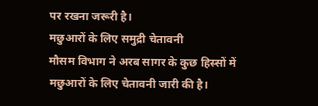पर रखना जरूरी है।
मछुआरों के लिए समुद्री चेतावनी
मौसम विभाग ने अरब सागर के कुछ हिस्सों में मछुआरों के लिए चेतावनी जारी की है।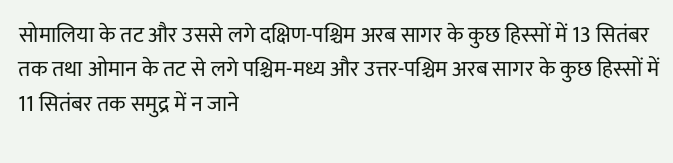सोमालिया के तट और उससे लगे दक्षिण-पश्चिम अरब सागर के कुछ हिस्सों में 13 सितंबर तक तथा ओमान के तट से लगे पश्चिम-मध्य और उत्तर-पश्चिम अरब सागर के कुछ हिस्सों में 11 सितंबर तक समुद्र में न जाने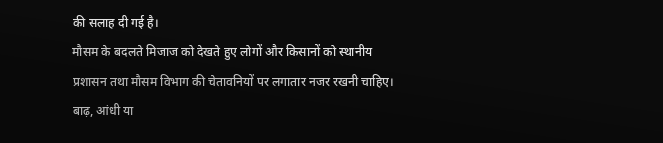की सलाह दी गई है।
मौसम के बदलते मिजाज को देखते हुए लोगों और किसानों को स्थानीय प्रशासन तथा मौसम विभाग की चेतावनियों पर लगातार नजर रखनी चाहिए। बाढ़, आंधी या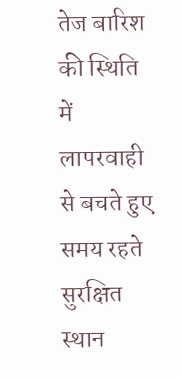तेज बारिश की स्थिति में लापरवाही से बचते हुए समय रहते सुरक्षित स्थान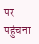पर पहुंचना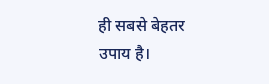ही सबसे बेहतर उपाय है।